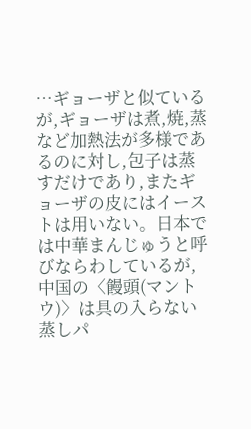…ギョーザと似ているが,ギョーザは煮,焼,蒸など加熱法が多様であるのに対し,包子は蒸すだけであり,またギョーザの皮にはイーストは用いない。日本では中華まんじゅうと呼びならわしているが,中国の〈饅頭(マントウ)〉は具の入らない蒸しパ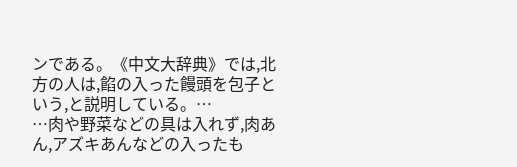ンである。《中文大辞典》では,北方の人は,餡の入った饅頭を包子という,と説明している。…
…肉や野菜などの具は入れず,肉あん,アズキあんなどの入ったも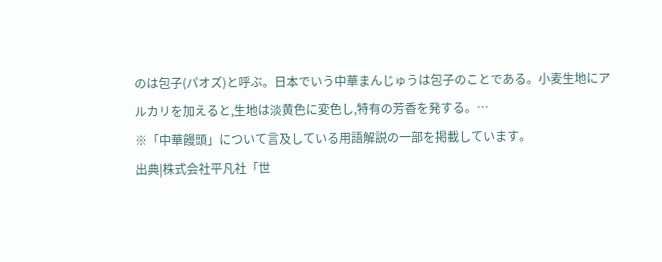のは包子(パオズ)と呼ぶ。日本でいう中華まんじゅうは包子のことである。小麦生地にアルカリを加えると,生地は淡黄色に変色し,特有の芳香を発する。…
※「中華饅頭」について言及している用語解説の一部を掲載しています。
出典|株式会社平凡社「世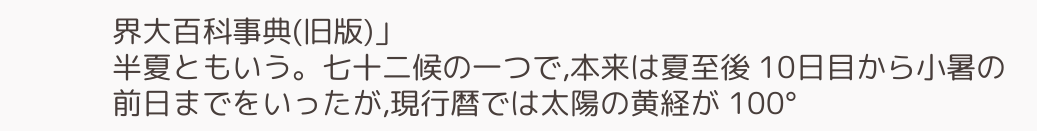界大百科事典(旧版)」
半夏ともいう。七十二候の一つで,本来は夏至後 10日目から小暑の前日までをいったが,現行暦では太陽の黄経が 100°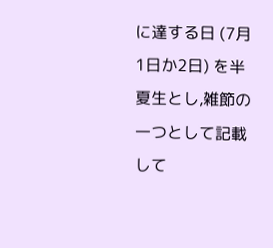に達する日 (7月1日か2日) を半夏生とし,雑節の一つとして記載して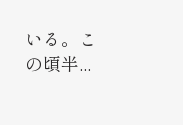いる。この頃半...